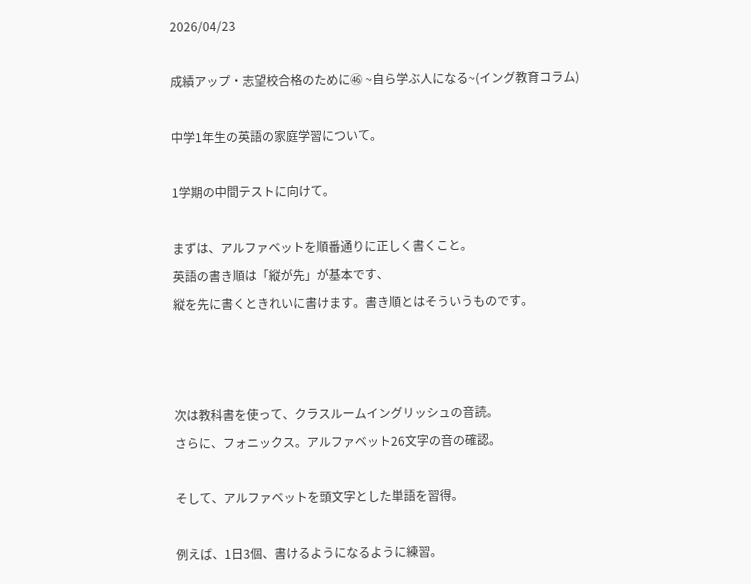2026/04/23

成績アップ・志望校合格のために㊻ ~自ら学ぶ人になる~(イング教育コラム)

中学1年生の英語の家庭学習について。

1学期の中間テストに向けて。

まずは、アルファベットを順番通りに正しく書くこと。
英語の書き順は「縦が先」が基本です、
縦を先に書くときれいに書けます。書き順とはそういうものです。



次は教科書を使って、クラスルームイングリッシュの音読。
さらに、フォニックス。アルファベット26文字の音の確認。

そして、アルファベットを頭文字とした単語を習得。

例えば、1日3個、書けるようになるように練習。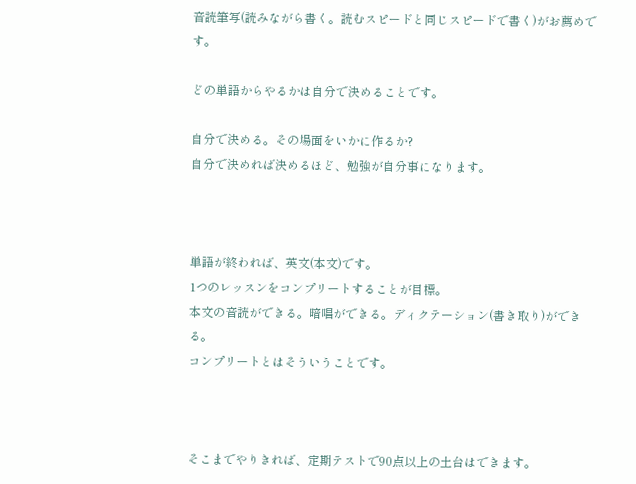音読筆写(読みながら書く。読むスピードと同じスピードで書く)がお薦めです。

どの単語からやるかは自分で決めることです。

自分で決める。その場面をいかに作るか?
自分で決めれば決めるほど、勉強が自分事になります。



単語が終われば、英文(本文)です。
1つのレッスンをコンプリートすることが目標。
本文の音読ができる。暗唱ができる。ディクテーション(書き取り)ができる。
コンプリートとはそういうことです。



そこまでやりきれば、定期テストで90点以上の土台はできます。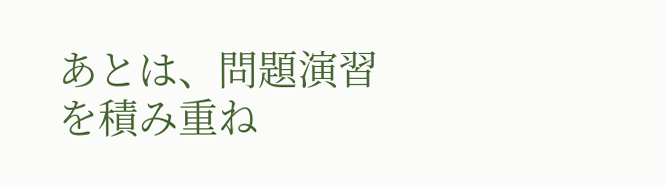あとは、問題演習を積み重ね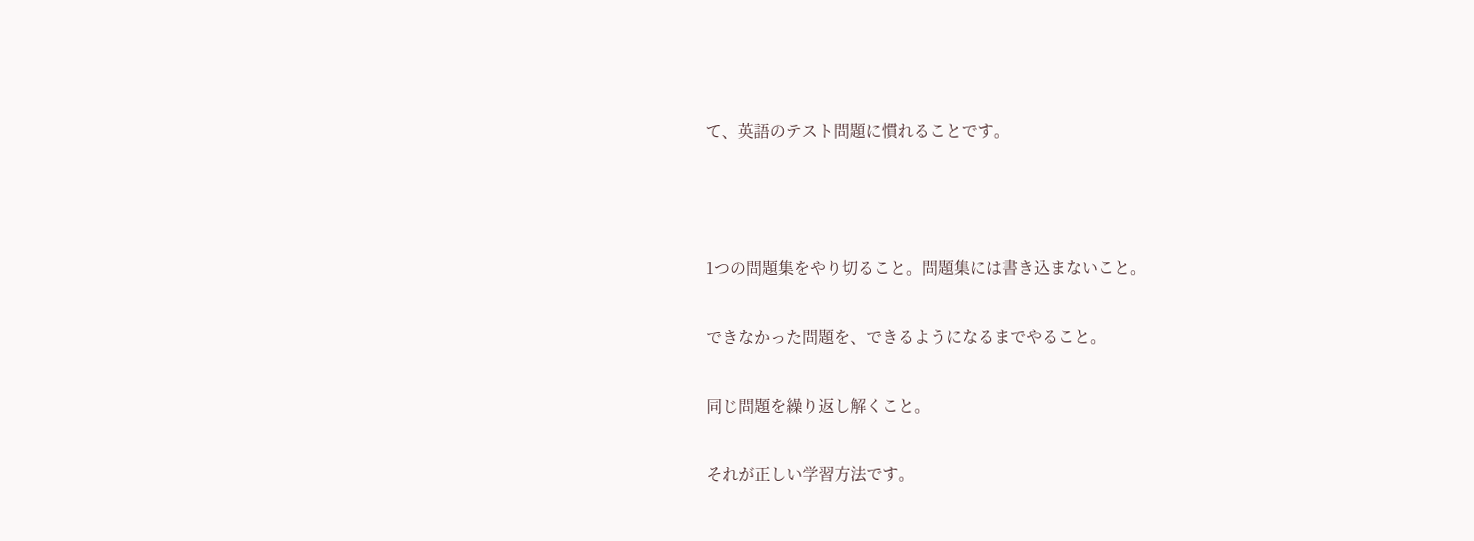て、英語のテスト問題に慣れることです。



1つの問題集をやり切ること。問題集には書き込まないこと。

できなかった問題を、できるようになるまでやること。

同じ問題を繰り返し解くこと。

それが正しい学習方法です。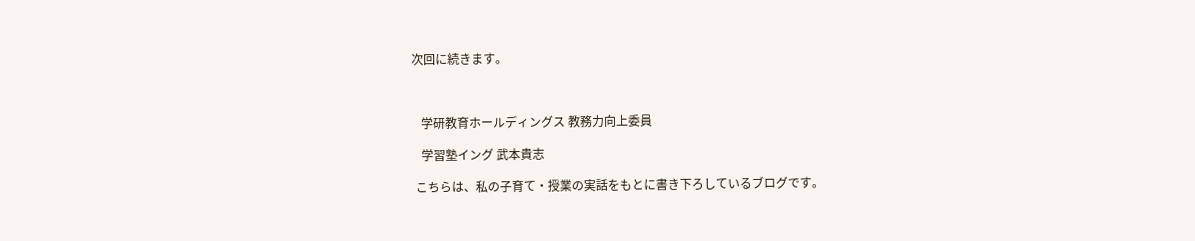次回に続きます。



   学研教育ホールディングス 教務力向上委員

   学習塾イング 武本貴志

 こちらは、私の子育て・授業の実話をもとに書き下ろしているブログです。